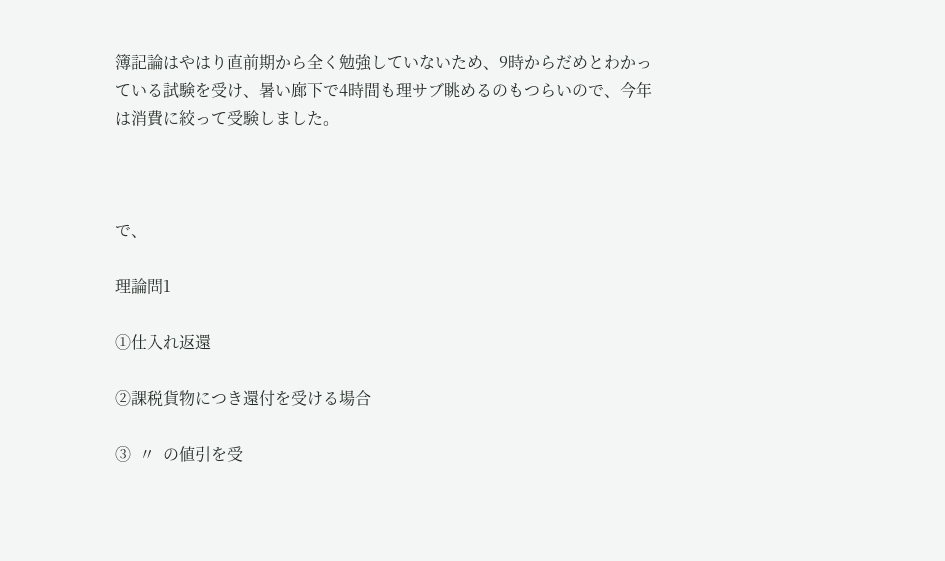簿記論はやはり直前期から全く勉強していないため、9時からだめとわかっている試験を受け、暑い廊下で4時間も理サブ眺めるのもつらいので、今年は消費に絞って受験しました。



で、

理論問1

①仕入れ返還

②課税貨物につき還付を受ける場合

③  〃  の値引を受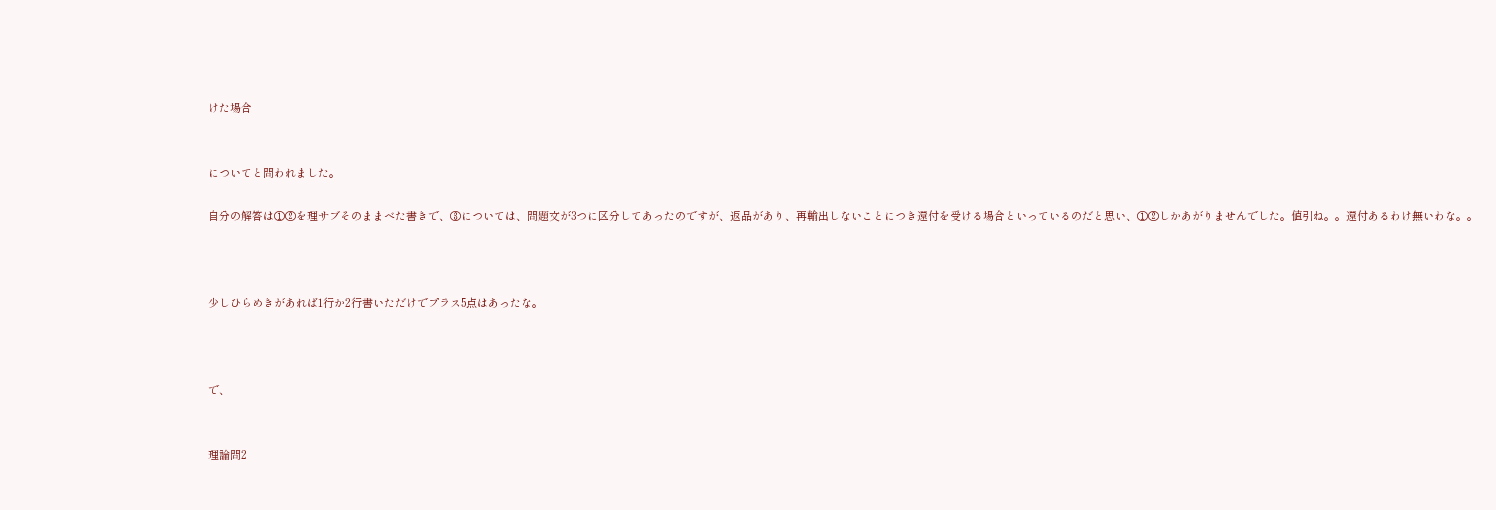けた場合


についてと問われました。

自分の解答は①②を理サブそのままべた書きで、③については、問題文が3つに区分してあったのですが、返品があり、再輸出しないことにつき還付を受ける場合といっているのだと思い、①②しかあがりませんでした。値引ね。。還付あるわけ無いわな。。



少しひらめきがあれば1行か2行書いただけでプラス5点はあったな。



で、


理論問2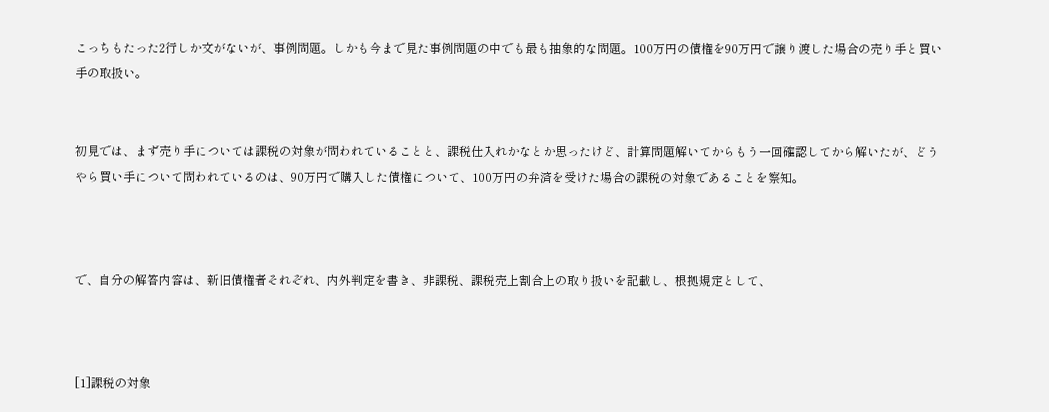こっちもたった2行しか文がないが、事例問題。しかも今まで見た事例問題の中でも最も抽象的な問題。100万円の債権を90万円で譲り渡した場合の売り手と買い手の取扱い。


初見では、まず売り手については課税の対象が問われていることと、課税仕入れかなとか思ったけど、計算問題解いてからもう一回確認してから解いたが、どうやら買い手について問われているのは、90万円で購入した債権について、100万円の弁済を受けた場合の課税の対象であることを察知。



で、自分の解答内容は、新旧債権者それぞれ、内外判定を書き、非課税、課税売上割合上の取り扱いを記載し、根拠規定として、



[1]課税の対象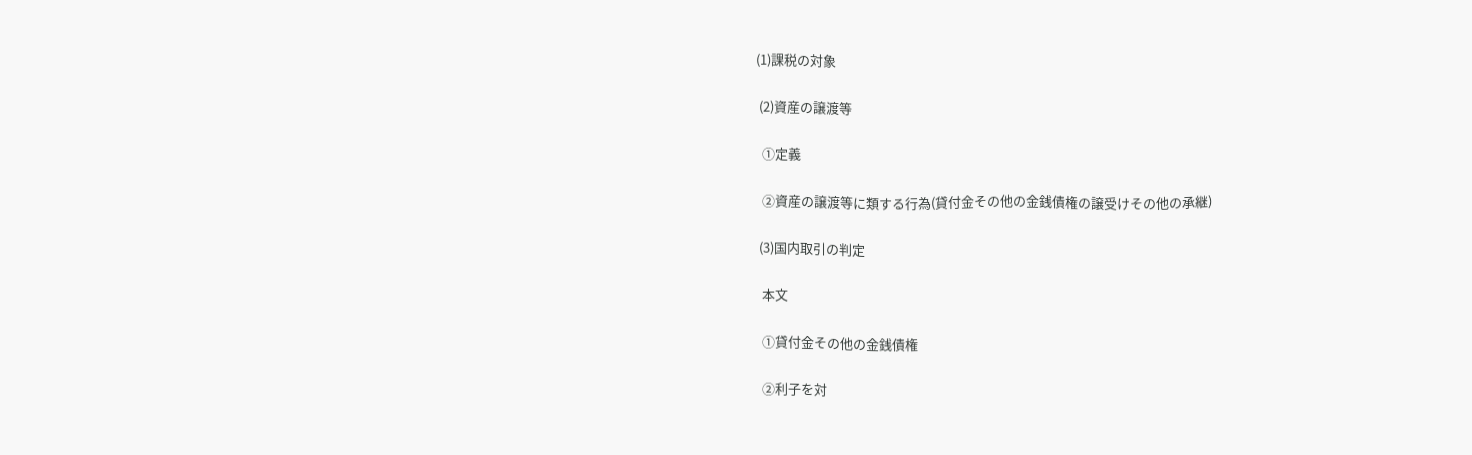(1)課税の対象

 (2)資産の譲渡等

  ①定義

  ②資産の譲渡等に類する行為(貸付金その他の金銭債権の譲受けその他の承継)

 (3)国内取引の判定

  本文

  ①貸付金その他の金銭債権

  ②利子を対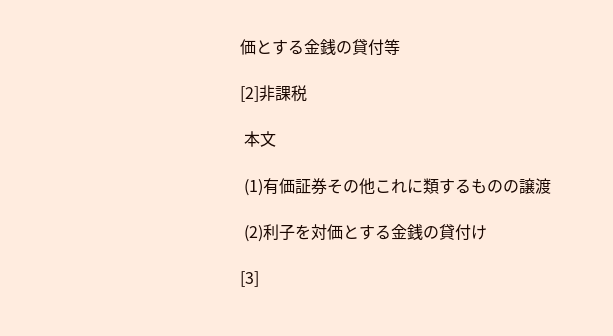価とする金銭の貸付等

[2]非課税

 本文

 (1)有価証券その他これに類するものの譲渡

 (2)利子を対価とする金銭の貸付け

[3]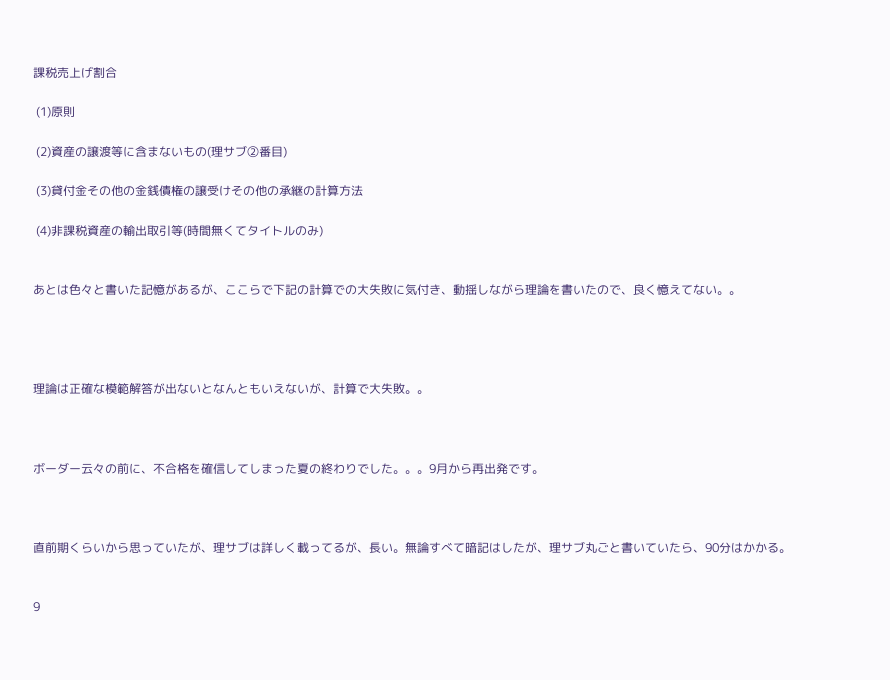課税売上げ割合

 (1)原則

 (2)資産の譲渡等に含まないもの(理サブ②番目)

 (3)貸付金その他の金銭債権の譲受けその他の承継の計算方法

 (4)非課税資産の輸出取引等(時間無くてタイトルのみ)


あとは色々と書いた記憶があるが、ここらで下記の計算での大失敗に気付き、動揺しながら理論を書いたので、良く憶えてない。。




理論は正確な模範解答が出ないとなんともいえないが、計算で大失敗。。



ボーダー云々の前に、不合格を確信してしまった夏の終わりでした。。。9月から再出発です。



直前期くらいから思っていたが、理サブは詳しく載ってるが、長い。無論すべて暗記はしたが、理サブ丸ごと書いていたら、90分はかかる。


9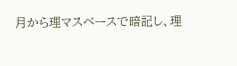月から理マスベースで暗記し、理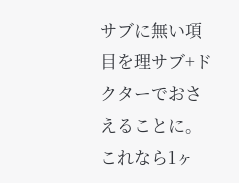サブに無い項目を理サブ+ドクターでおさえることに。これなら1ヶ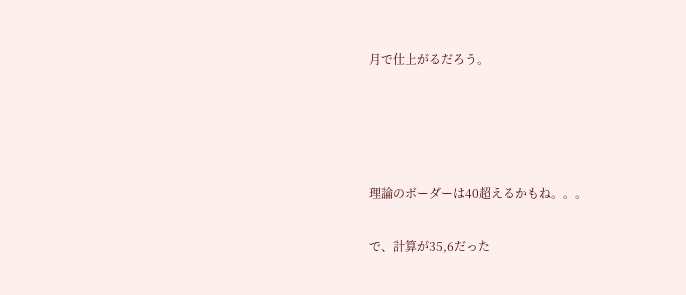月で仕上がるだろう。




理論のボーダーは40超えるかもね。。。

で、計算が35,6だった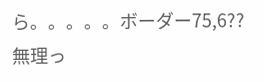ら。。。。。ボーダー75,6??無理っ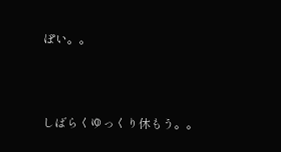ぽい。。



しばらくゆっくり休もう。。